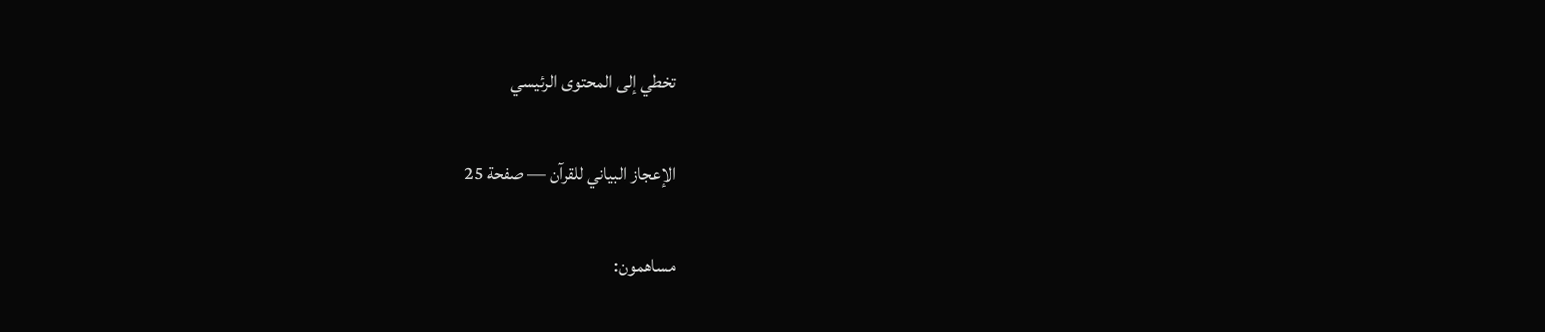تخطي إلى المحتوى الرئيسي

الإعجاز البياني للقرآن — صفحة 25

مساهمون: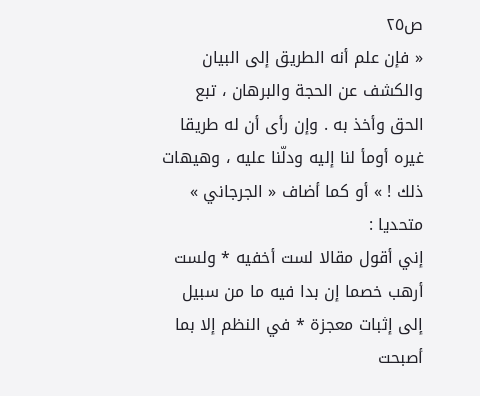ص٢٥
« فإن علم أنه الطريق إلى البيان والكشف عن الحجة والبرهان ، تبع الحق وأخذ به . وإن رأى أن له طريقا غيره أومأ لنا إليه ودلّنا عليه ، وهيهات ذلك ! » أو كما أضاف « الجرجاني » متحديا :
إني أقول مقالا لست أخفيه * ولست أرهب خصما إن بدا فيه ما من سبيل إلى إثبات معجزة * في النظم إلا بما أصبحت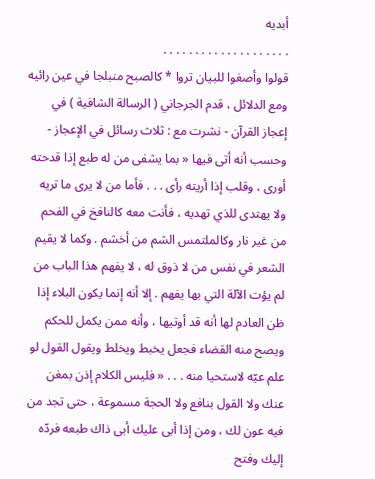أبديه
. . . . . . . . . . . . . . . . . . . .
قولوا وأصغوا للبيان تروا * كالصبح منبلجا في عين رائيه
ومع الدلائل ، قدم الجرجاني ( الرسالة الشافية ) في إعجاز القرآن - نشرت مع : ثلاث رسائل في الإعجاز - وحسب أنه أتى فيها « بما يشفى من له طبع إذا قدحته أورى ، وقلب إذا أريته رأى . . . فأما من لا يرى ما تريه ولا يهتدى للذي تهديه ، فأنت معه كالنافخ في الفحم من غير نار وكالملتمس الشم من أخشم . وكما لا يقيم الشعر في نفس من لا ذوق له ، لا يفهم هذا الباب من لم يؤت الآلة التي بها يفهم . إلا أنه إنما يكون البلاء إذا ظن العادم لها أنه قد أوتيها ، وأنه ممن يكمل للحكم ويصح منه القضاء فجعل يخبط ويخلط ويقول القول لو علم عيّه لاستحيا منه . . . « فليس الكلام إذن بمغن عنك ولا القول بنافع ولا الحجة مسموعة ، حتى تجد من فيه عون لك ، ومن إذا أبى عليك أبى ذاك طبعه فردّه إليك وفتح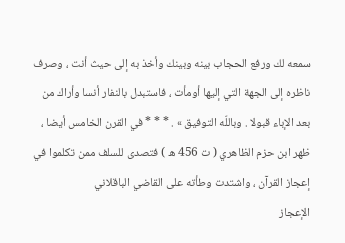سمعه لك ورفع الحجاب بينه وبينك وأخذ به إلى حيث أنت ، وصرف ناظره إلى الجهة التي إليها أومأت ، فاستبدل بالنفار أنسا وأراك من بعد الإباء قبولا . وباللّه التوفيق » . * * * في القرن الخامس أيضا ، ظهر ابن حزم الظاهري ( ت 456 ه ) فتصدى للسلف ممن تكلموا في إعجاز القرآن ، واشتدت وطأته على القاضي الباقلاني
الإعجاز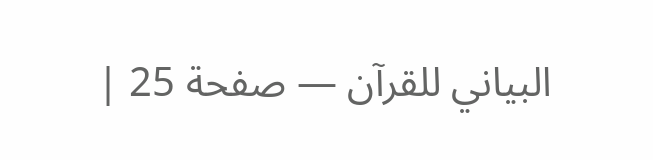البياني للقرآن — صفحة 25 |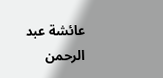عائشة عبد الرحمن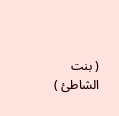( بنت الشاطئ )